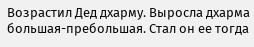Возрастил Дед дхарму. Выросла дхарма большая-пребольшая. Стал он ее тогда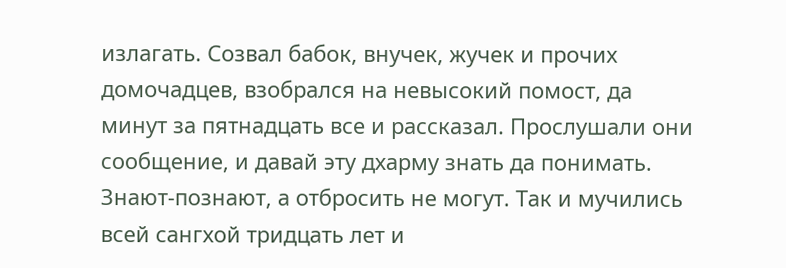излагать. Созвал бабок, внучек, жучек и прочих домочадцев, взобрался на невысокий помост, да минут за пятнадцать все и рассказал. Прослушали они сообщение, и давай эту дхарму знать да понимать. Знают-познают, а отбросить не могут. Так и мучились всей сангхой тридцать лет и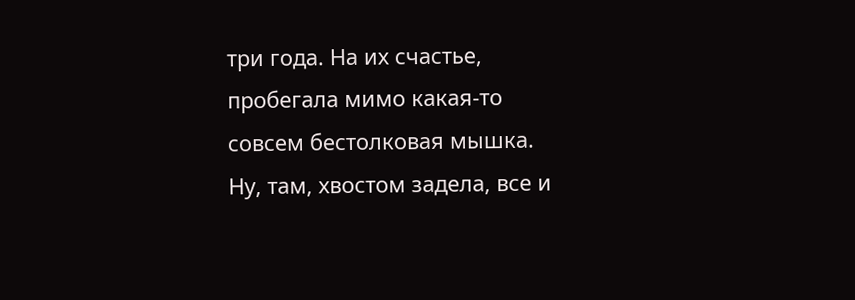три года. На их счастье, пробегала мимо какая-то совсем бестолковая мышка. Ну, там, хвостом задела, все и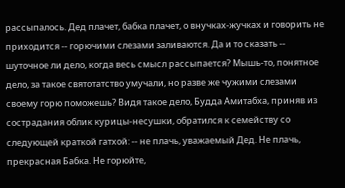рассыпалось. Дед плачет, бабка плачет, о внучках-жучках и говорить не приходится -- горючими слезами заливаются. Да и то сказать -- шуточное ли дело, когда весь смысл рассыпается? Мышь-то, понятное дело, за такое святотатство умучали, но разве же чужими слезами своему горю поможешь? Видя такое дело, Будда Амитабха, приняв из сострадания облик курицы-несушки, обратился к семейству со следующей краткой гатхой: -- не плачь, уважаемый Дед. Не плачь, прекрасная Бабка. Не горюйте,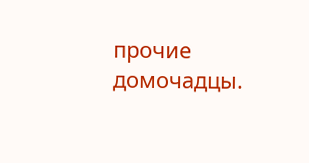прочие домочадцы.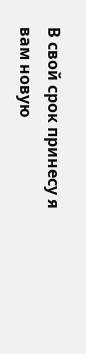В свой срок принесу я вам новую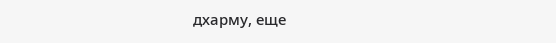дхарму, еще